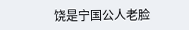饶是宁国公人老脸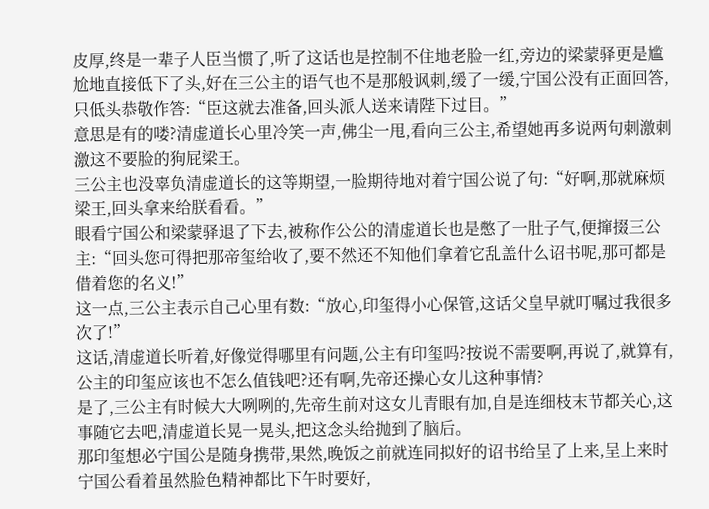皮厚,终是一辈子人臣当惯了,听了这话也是控制不住地老脸一红,旁边的梁蒙驿更是尴尬地直接低下了头,好在三公主的语气也不是那般讽刺,缓了一缓,宁国公没有正面回答,只低头恭敬作答:“臣这就去准备,回头派人送来请陛下过目。”
意思是有的喽?清虚道长心里冷笑一声,佛尘一甩,看向三公主,希望她再多说两句刺激刺激这不要脸的狗屁梁王。
三公主也没辜负清虚道长的这等期望,一脸期待地对着宁国公说了句:“好啊,那就麻烦梁王,回头拿来给朕看看。”
眼看宁国公和梁蒙驿退了下去,被称作公公的清虚道长也是憋了一肚子气,便撺掇三公主:“回头您可得把那帝玺给收了,要不然还不知他们拿着它乱盖什么诏书呢,那可都是借着您的名义!”
这一点,三公主表示自己心里有数:“放心,印玺得小心保管,这话父皇早就叮嘱过我很多次了!”
这话,清虚道长听着,好像觉得哪里有问题,公主有印玺吗?按说不需要啊,再说了,就算有,公主的印玺应该也不怎么值钱吧?还有啊,先帝还操心女儿这种事情?
是了,三公主有时候大大咧咧的,先帝生前对这女儿青眼有加,自是连细枝末节都关心,这事随它去吧,清虚道长晃一晃头,把这念头给抛到了脑后。
那印玺想必宁国公是随身携带,果然,晚饭之前就连同拟好的诏书给呈了上来,呈上来时宁国公看着虽然脸色精神都比下午时要好,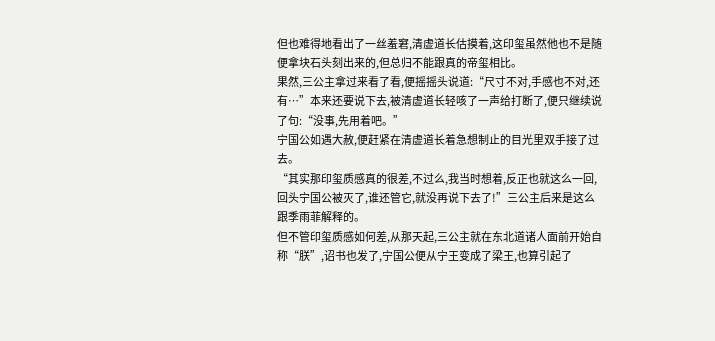但也难得地看出了一丝羞窘,清虚道长估摸着,这印玺虽然他也不是随便拿块石头刻出来的,但总归不能跟真的帝玺相比。
果然,三公主拿过来看了看,便摇摇头说道:“尺寸不对,手感也不对,还有…”本来还要说下去,被清虚道长轻咳了一声给打断了,便只继续说了句:“没事,先用着吧。”
宁国公如遇大赦,便赶紧在清虚道长着急想制止的目光里双手接了过去。
“其实那印玺质感真的很差,不过么,我当时想着,反正也就这么一回,回头宁国公被灭了,谁还管它,就没再说下去了!”三公主后来是这么跟季雨菲解释的。
但不管印玺质感如何差,从那天起,三公主就在东北道诸人面前开始自称“朕”,诏书也发了,宁国公便从宁王变成了梁王,也算引起了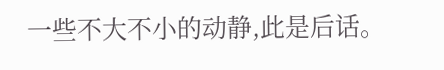一些不大不小的动静,此是后话。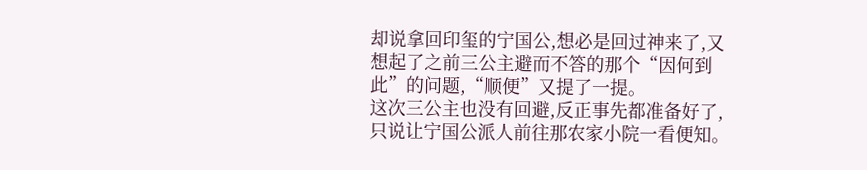却说拿回印玺的宁国公,想必是回过神来了,又想起了之前三公主避而不答的那个“因何到此”的问题,“顺便”又提了一提。
这次三公主也没有回避,反正事先都准备好了,只说让宁国公派人前往那农家小院一看便知。